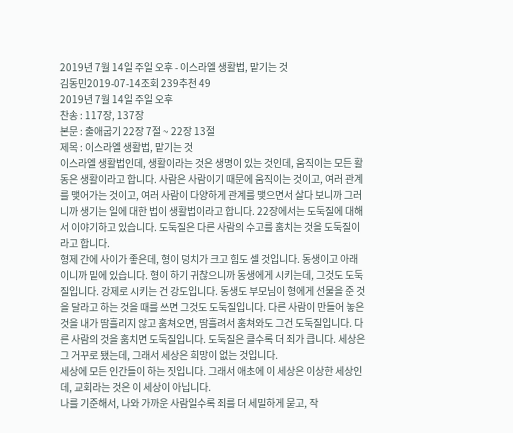2019년 7월 14일 주일 오후 - 이스라엘 생활법, 맡기는 것
김동민2019-07-14조회 239추천 49
2019년 7월 14일 주일 오후
찬송 : 117장, 137장
본문 : 출애굽기 22장 7절 ~ 22장 13절
제목 : 이스라엘 생활법, 맡기는 것
이스라엘 생활법인데, 생활이라는 것은 생명이 있는 것인데, 움직이는 모든 활동은 생활이라고 합니다. 사람은 사람이기 때문에 움직이는 것이고, 여러 관계를 맺어가는 것이고, 여러 사람이 다양하게 관계를 맺으면서 살다 보니까 그러니까 생기는 일에 대한 법이 생활법이라고 합니다. 22장에서는 도둑질에 대해서 이야기하고 있습니다. 도둑질은 다른 사람의 수고를 훔치는 것을 도둑질이라고 합니다.
형제 간에 사이가 좋은데, 형이 덩치가 크고 힘도 셀 것입니다. 동생이고 아래 이니까 밑에 있습니다. 형이 하기 귀찮으니까 동생에게 시키는데, 그것도 도둑질입니다. 강제로 시키는 건 강도입니다. 동생도 부모님이 형에게 선물을 준 것을 달라고 하는 것을 때를 쓰면 그것도 도둑질입니다. 다른 사람이 만들어 놓은 것을 내가 땀흘리지 않고 훔쳐오면, 땀흘려서 훔쳐와도 그건 도둑질입니다. 다른 사람의 것을 훔치면 도둑질입니다. 도둑질은 클수록 더 죄가 큽니다. 세상은 그 거꾸로 됐는데, 그래서 세상은 희망이 없는 것입니다.
세상에 모든 인간들이 하는 짓입니다. 그래서 애초에 이 세상은 이상한 세상인데, 교회라는 것은 이 세상이 아닙니다.
나를 기준해서, 나와 가까운 사람일수록 죄를 더 세밀하게 묻고, 작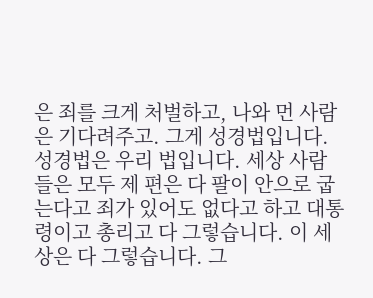은 죄를 크게 처벌하고, 나와 먼 사람은 기다려주고. 그게 성경법입니다. 성경법은 우리 법입니다. 세상 사람들은 모두 제 편은 다 팔이 안으로 굽는다고 죄가 있어도 없다고 하고 대통령이고 총리고 다 그렇습니다. 이 세상은 다 그렇습니다. 그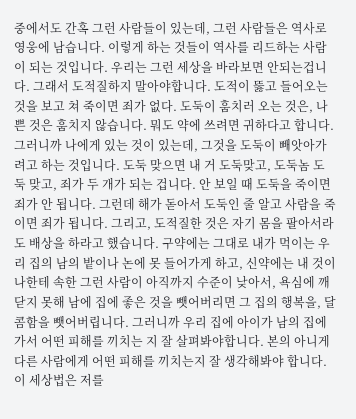중에서도 간혹 그런 사람들이 있는데, 그런 사람들은 역사로 영웅에 남습니다. 이렇게 하는 것들이 역사를 리드하는 사람이 되는 것입니다. 우리는 그런 세상을 바라보면 안되는겁니다. 그래서 도적질하지 말아야합니다. 도적이 뚫고 들어오는 것을 보고 쳐 죽이면 죄가 없다. 도둑이 훔치러 오는 것은, 나쁜 것은 훔치지 않습니다. 뭐도 약에 쓰려면 귀하다고 합니다. 그러니까 나에게 있는 것이 있는데, 그것을 도둑이 빼앗아가려고 하는 것입니다. 도둑 맞으면 내 거 도둑맞고, 도둑놈 도둑 맞고, 죄가 두 개가 되는 겁니다. 안 보일 때 도둑을 죽이면 죄가 안 됩니다. 그런데 해가 돋아서 도둑인 줄 알고 사람을 죽이면 죄가 됩니다. 그리고, 도적질한 것은 자기 몸을 팔아서라도 배상을 하라고 했습니다. 구약에는 그대로 내가 먹이는 우리 집의 남의 밭이나 논에 못 들어가게 하고, 신약에는 내 것이 나한테 속한 그런 사람이 아직까지 수준이 낮아서, 욕심에 깨닫지 못해 남에 집에 좋은 것을 뺏어버리면 그 집의 행복을, 달콤함을 뺏어버립니다. 그러니까 우리 집에 아이가 남의 집에 가서 어떤 피해를 끼치는 지 잘 살펴봐야합니다. 본의 아니게 다른 사람에게 어떤 피해를 끼치는지 잘 생각해봐야 합니다. 이 세상법은 저를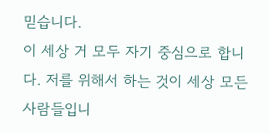믿습니다.
이 세상 거 모두 자기 중심으로 합니다. 저를 위해서 하는 것이 세상 모든 사람들입니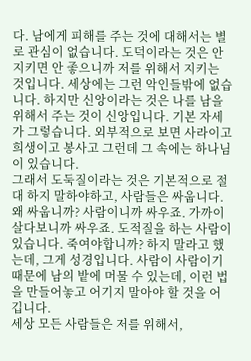다. 남에게 피해를 주는 것에 대해서는 별로 관심이 없습니다. 도덕이라는 것은 안 지키면 안 좋으니까 저를 위해서 지키는 것입니다. 세상에는 그런 악인들밖에 없습니다. 하지만 신앙이라는 것은 나를 남을 위해서 주는 것이 신앙입니다. 기본 자세가 그렇습니다. 외부적으로 보면 사라이고 희생이고 봉사고 그런데 그 속에는 하나님이 있습니다.
그래서 도둑질이라는 것은 기본적으로 절대 하지 말하야하고, 사람들은 싸웁니다. 왜 싸웁니까? 사람이니까 싸우죠. 가까이 살다보니까 싸우죠. 도적질을 하는 사람이 있습니다. 죽여야합니까? 하지 말라고 했는데, 그게 성경입니다. 사람이 사람이기 때문에 남의 밭에 머물 수 있는데, 이런 법을 만들어놓고 어기지 말아야 할 것을 어깁니다.
세상 모든 사람들은 저를 위해서,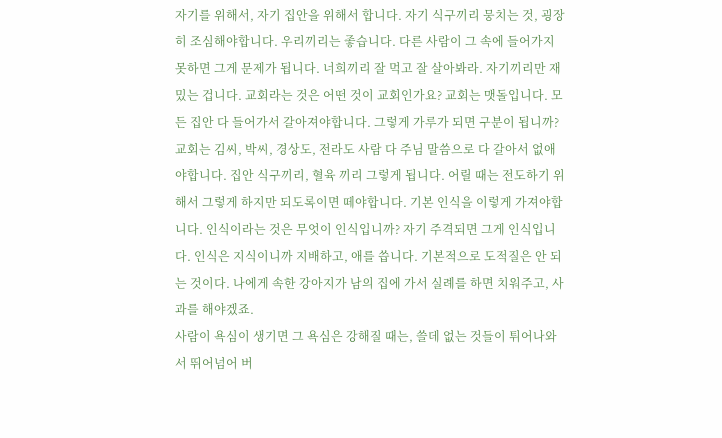자기를 위해서, 자기 집안을 위해서 합니다. 자기 식구끼리 뭉치는 것, 굉장히 조심해야합니다. 우리끼리는 좋습니다. 다른 사람이 그 속에 들어가지 못하면 그게 문제가 됩니다. 너희끼리 잘 먹고 잘 살아봐라. 자기끼리만 재밌는 겁니다. 교회라는 것은 어떤 것이 교회인가요? 교회는 맷돌입니다. 모든 집안 다 들어가서 갈아져야합니다. 그렇게 가루가 되면 구분이 됩니까? 교회는 김씨, 박씨, 경상도, 전라도 사람 다 주님 말씀으로 다 갈아서 없애야합니다. 집안 식구끼리, 혈육 끼리 그렇게 됩니다. 어릴 때는 전도하기 위해서 그렇게 하지만 되도록이면 떼야합니다. 기본 인식을 이렇게 가져야합니다. 인식이라는 것은 무엇이 인식입니까? 자기 주격되면 그게 인식입니다. 인식은 지식이니까 지배하고, 애를 씁니다. 기본적으로 도적질은 안 되는 것이다. 나에게 속한 강아지가 남의 집에 가서 실례를 하면 치워주고, 사과를 해야겠죠.
사람이 욕심이 생기면 그 욕심은 강해질 때는, 쓸데 없는 것들이 튀어나와서 뛰어넘어 버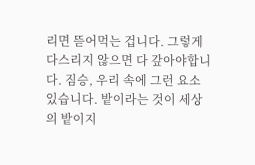리면 뜯어먹는 겁니다. 그렇게 다스리지 않으면 다 갚아야합니다. 짐승, 우리 속에 그런 요소 있습니다. 밭이라는 것이 세상의 밭이지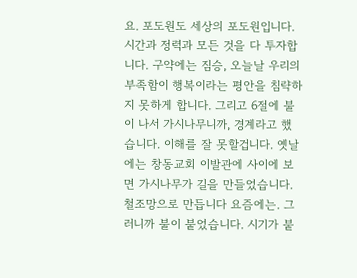요. 포도원도 세상의 포도원입니다.
시간과 정력과 모든 것을 다 투자합니다. 구약에는 짐승, 오늘날 우리의 부족함이 행복이라는 평안을 침략하지 못하게 합니다. 그리고 6절에 불이 나서 가시나무니까, 경계라고 했습니다. 이해를 잘 못할겁니다. 옛날에는 창동교회 이발관에 사이에 보면 가시나무가 길을 만들었습니다. 철조망으로 만듭니다 요즘에는. 그러니까 불이 붙었습니다. 시기가 붙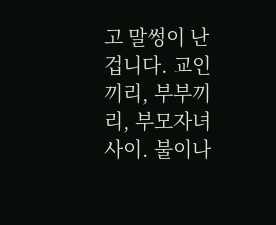고 말썽이 난 겁니다. 교인끼리, 부부끼리, 부모자녀사이. 불이나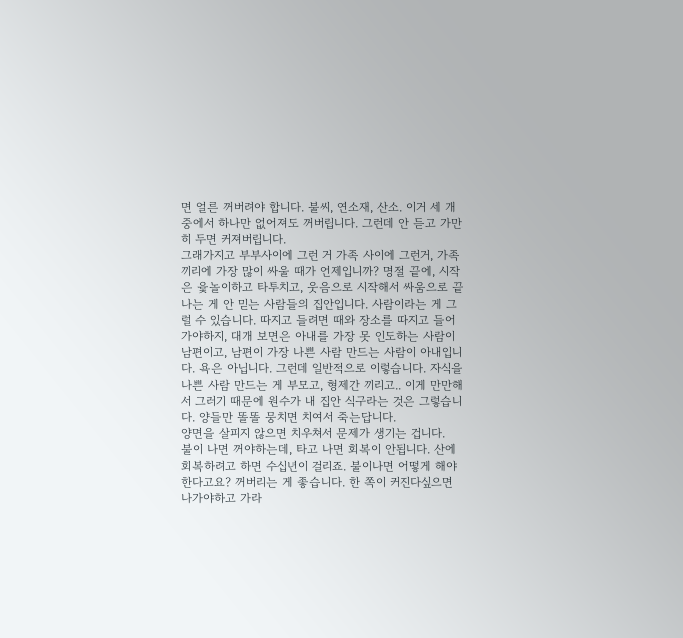면 얼른 꺼버려야 합니다. 불씨, 연소재, 산소. 이거 세 개 중에서 하나만 없어져도 꺼버립니다. 그런데 안 듣고 가만히 두면 커져버립니다.
그래가지고 부부사이에 그런 거 가족 사이에 그런거, 가족끼리에 가장 많이 싸울 때가 언제입니까? 명절 끝에, 시작은 윷놀이하고 타투치고, 웃음으로 시작해서 싸움으로 끝나는 게 안 믿는 사람들의 집안입니다. 사람이라는 게 그럴 수 있습니다. 따지고 들려면 때와 장소를 따지고 들어가야하지, 대개 보면은 아내를 가장 못 인도하는 사람이 남편이고, 남편이 가장 나쁜 사람 만드는 사람이 아내입니다. 욕은 아닙니다. 그런데 일반적으로 이렇습니다. 자식을 나쁜 사람 만드는 게 부모고, 형제간 끼리고.. 이게 만만해서 그러기 때문에 원수가 내 집안 식구라는 것은 그렇습니다. 양들만 똘똘 뭉치면 치여서 죽는답니다.
양면을 살피지 않으면 치우쳐서 문제가 생기는 겁니다.
불이 나면 꺼야하는데, 타고 나면 회복이 안됩니다. 산에 회복하려고 하면 수십년이 걸리죠. 불이나면 어떻게 해야한다고요? 꺼버리는 게 좋습니다. 한 쪽이 커진다싶으면 나가야하고 가라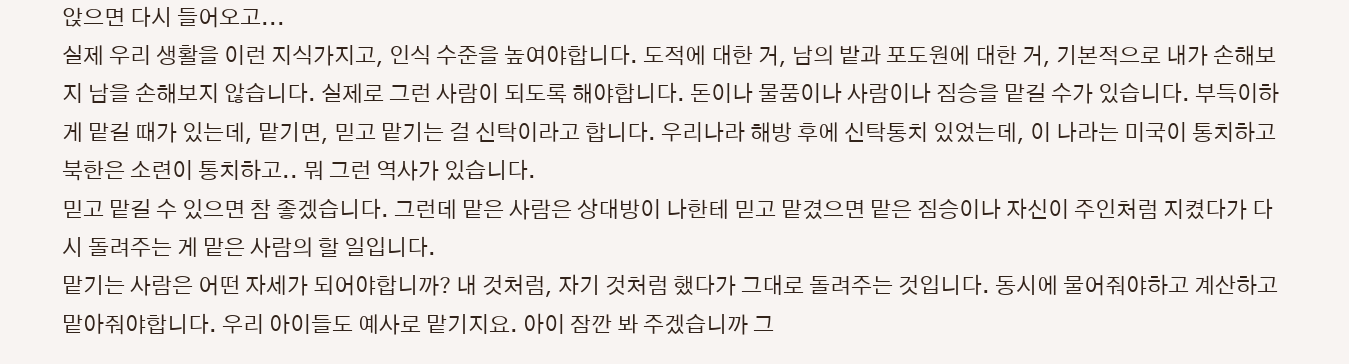앉으면 다시 들어오고...
실제 우리 생활을 이런 지식가지고, 인식 수준을 높여야합니다. 도적에 대한 거, 남의 밭과 포도원에 대한 거, 기본적으로 내가 손해보지 남을 손해보지 않습니다. 실제로 그런 사람이 되도록 해야합니다. 돈이나 물품이나 사람이나 짐승을 맡길 수가 있습니다. 부득이하게 맡길 때가 있는데, 맡기면, 믿고 맡기는 걸 신탁이라고 합니다. 우리나라 해방 후에 신탁통치 있었는데, 이 나라는 미국이 통치하고 북한은 소련이 통치하고.. 뭐 그런 역사가 있습니다.
믿고 맡길 수 있으면 참 좋겠습니다. 그런데 맡은 사람은 상대방이 나한테 믿고 맡겼으면 맡은 짐승이나 자신이 주인처럼 지켰다가 다시 돌려주는 게 맡은 사람의 할 일입니다.
맡기는 사람은 어떤 자세가 되어야합니까? 내 것처럼, 자기 것처럼 했다가 그대로 돌려주는 것입니다. 동시에 물어줘야하고 계산하고 맡아줘야합니다. 우리 아이들도 예사로 맡기지요. 아이 잠깐 봐 주겠습니까 그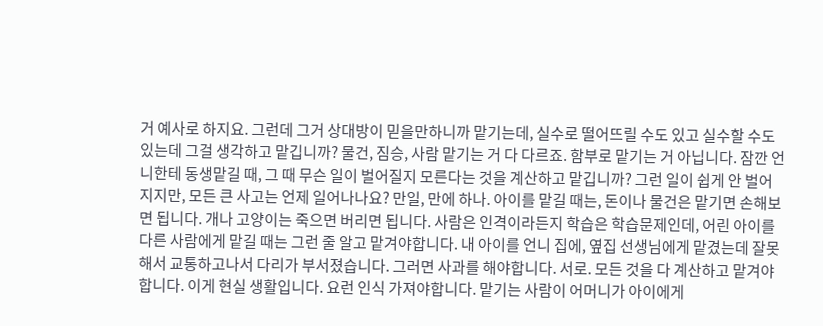거 예사로 하지요. 그런데 그거 상대방이 믿을만하니까 맡기는데, 실수로 떨어뜨릴 수도 있고 실수할 수도 있는데 그걸 생각하고 맡깁니까? 물건, 짐승, 사람 맡기는 거 다 다르죠. 함부로 맡기는 거 아닙니다. 잠깐 언니한테 동생맡길 때, 그 때 무슨 일이 벌어질지 모른다는 것을 계산하고 맡깁니까? 그런 일이 쉽게 안 벌어지지만, 모든 큰 사고는 언제 일어나나요? 만일, 만에 하나. 아이를 맡길 때는, 돈이나 물건은 맡기면 손해보면 됩니다. 개나 고양이는 죽으면 버리면 됩니다. 사람은 인격이라든지 학습은 학습문제인데, 어린 아이를 다른 사람에게 맡길 때는 그런 줄 알고 맡겨야합니다. 내 아이를 언니 집에, 옆집 선생님에게 맡겼는데 잘못해서 교통하고나서 다리가 부서졌습니다. 그러면 사과를 해야합니다. 서로. 모든 것을 다 계산하고 맡겨야합니다. 이게 현실 생활입니다. 요런 인식 가져야합니다. 맡기는 사람이 어머니가 아이에게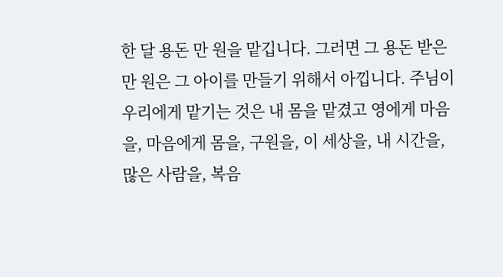한 달 용돈 만 원을 맡깁니다. 그러면 그 용돈 받은 만 원은 그 아이를 만들기 위해서 아낍니다. 주님이 우리에게 맡기는 것은 내 몸을 맡겼고 영에게 마음을, 마음에게 몸을, 구원을, 이 세상을, 내 시간을, 많은 사람을, 복음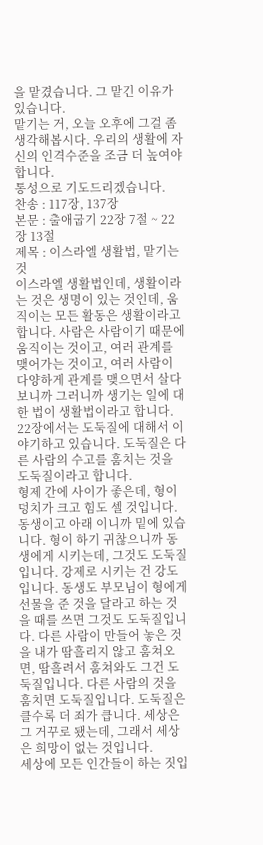을 맡겼습니다. 그 맡긴 이유가 있습니다.
맡기는 거, 오늘 오후에 그걸 좀 생각해봅시다. 우리의 생활에 자신의 인격수준을 조금 더 높여야합니다.
통성으로 기도드리겠습니다.
찬송 : 117장, 137장
본문 : 출애굽기 22장 7절 ~ 22장 13절
제목 : 이스라엘 생활법, 맡기는 것
이스라엘 생활법인데, 생활이라는 것은 생명이 있는 것인데, 움직이는 모든 활동은 생활이라고 합니다. 사람은 사람이기 때문에 움직이는 것이고, 여러 관계를 맺어가는 것이고, 여러 사람이 다양하게 관계를 맺으면서 살다 보니까 그러니까 생기는 일에 대한 법이 생활법이라고 합니다. 22장에서는 도둑질에 대해서 이야기하고 있습니다. 도둑질은 다른 사람의 수고를 훔치는 것을 도둑질이라고 합니다.
형제 간에 사이가 좋은데, 형이 덩치가 크고 힘도 셀 것입니다. 동생이고 아래 이니까 밑에 있습니다. 형이 하기 귀찮으니까 동생에게 시키는데, 그것도 도둑질입니다. 강제로 시키는 건 강도입니다. 동생도 부모님이 형에게 선물을 준 것을 달라고 하는 것을 때를 쓰면 그것도 도둑질입니다. 다른 사람이 만들어 놓은 것을 내가 땀흘리지 않고 훔쳐오면, 땀흘려서 훔쳐와도 그건 도둑질입니다. 다른 사람의 것을 훔치면 도둑질입니다. 도둑질은 클수록 더 죄가 큽니다. 세상은 그 거꾸로 됐는데, 그래서 세상은 희망이 없는 것입니다.
세상에 모든 인간들이 하는 짓입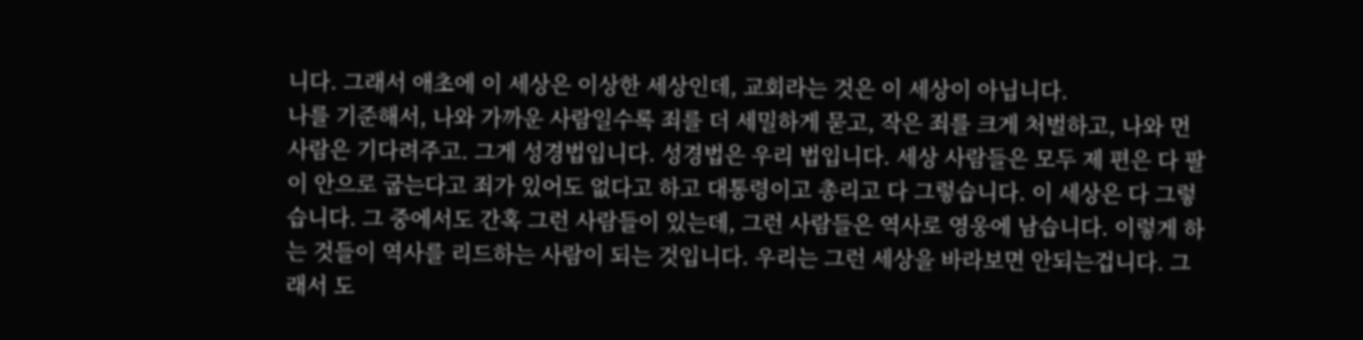니다. 그래서 애초에 이 세상은 이상한 세상인데, 교회라는 것은 이 세상이 아닙니다.
나를 기준해서, 나와 가까운 사람일수록 죄를 더 세밀하게 묻고, 작은 죄를 크게 처벌하고, 나와 먼 사람은 기다려주고. 그게 성경법입니다. 성경법은 우리 법입니다. 세상 사람들은 모두 제 편은 다 팔이 안으로 굽는다고 죄가 있어도 없다고 하고 대통령이고 총리고 다 그렇습니다. 이 세상은 다 그렇습니다. 그 중에서도 간혹 그런 사람들이 있는데, 그런 사람들은 역사로 영웅에 남습니다. 이렇게 하는 것들이 역사를 리드하는 사람이 되는 것입니다. 우리는 그런 세상을 바라보면 안되는겁니다. 그래서 도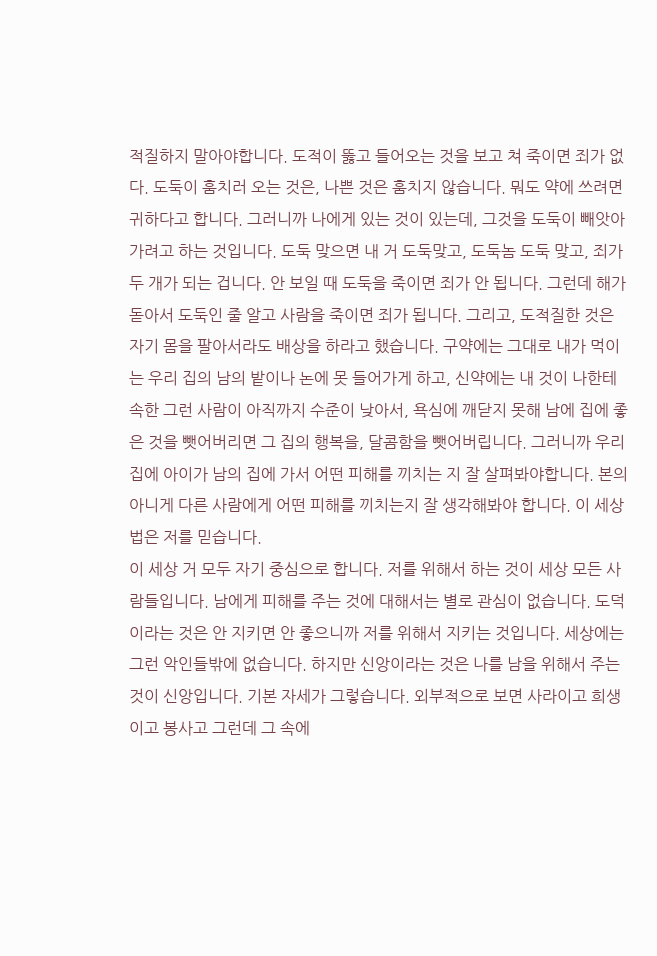적질하지 말아야합니다. 도적이 뚫고 들어오는 것을 보고 쳐 죽이면 죄가 없다. 도둑이 훔치러 오는 것은, 나쁜 것은 훔치지 않습니다. 뭐도 약에 쓰려면 귀하다고 합니다. 그러니까 나에게 있는 것이 있는데, 그것을 도둑이 빼앗아가려고 하는 것입니다. 도둑 맞으면 내 거 도둑맞고, 도둑놈 도둑 맞고, 죄가 두 개가 되는 겁니다. 안 보일 때 도둑을 죽이면 죄가 안 됩니다. 그런데 해가 돋아서 도둑인 줄 알고 사람을 죽이면 죄가 됩니다. 그리고, 도적질한 것은 자기 몸을 팔아서라도 배상을 하라고 했습니다. 구약에는 그대로 내가 먹이는 우리 집의 남의 밭이나 논에 못 들어가게 하고, 신약에는 내 것이 나한테 속한 그런 사람이 아직까지 수준이 낮아서, 욕심에 깨닫지 못해 남에 집에 좋은 것을 뺏어버리면 그 집의 행복을, 달콤함을 뺏어버립니다. 그러니까 우리 집에 아이가 남의 집에 가서 어떤 피해를 끼치는 지 잘 살펴봐야합니다. 본의 아니게 다른 사람에게 어떤 피해를 끼치는지 잘 생각해봐야 합니다. 이 세상법은 저를 믿습니다.
이 세상 거 모두 자기 중심으로 합니다. 저를 위해서 하는 것이 세상 모든 사람들입니다. 남에게 피해를 주는 것에 대해서는 별로 관심이 없습니다. 도덕이라는 것은 안 지키면 안 좋으니까 저를 위해서 지키는 것입니다. 세상에는 그런 악인들밖에 없습니다. 하지만 신앙이라는 것은 나를 남을 위해서 주는 것이 신앙입니다. 기본 자세가 그렇습니다. 외부적으로 보면 사라이고 희생이고 봉사고 그런데 그 속에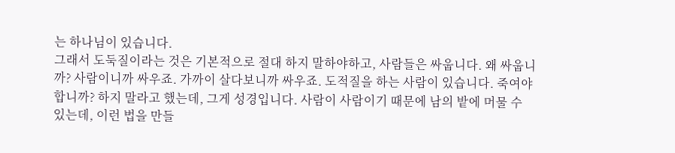는 하나님이 있습니다.
그래서 도둑질이라는 것은 기본적으로 절대 하지 말하야하고, 사람들은 싸웁니다. 왜 싸웁니까? 사람이니까 싸우죠. 가까이 살다보니까 싸우죠. 도적질을 하는 사람이 있습니다. 죽여야합니까? 하지 말라고 했는데, 그게 성경입니다. 사람이 사람이기 때문에 남의 밭에 머물 수 있는데, 이런 법을 만들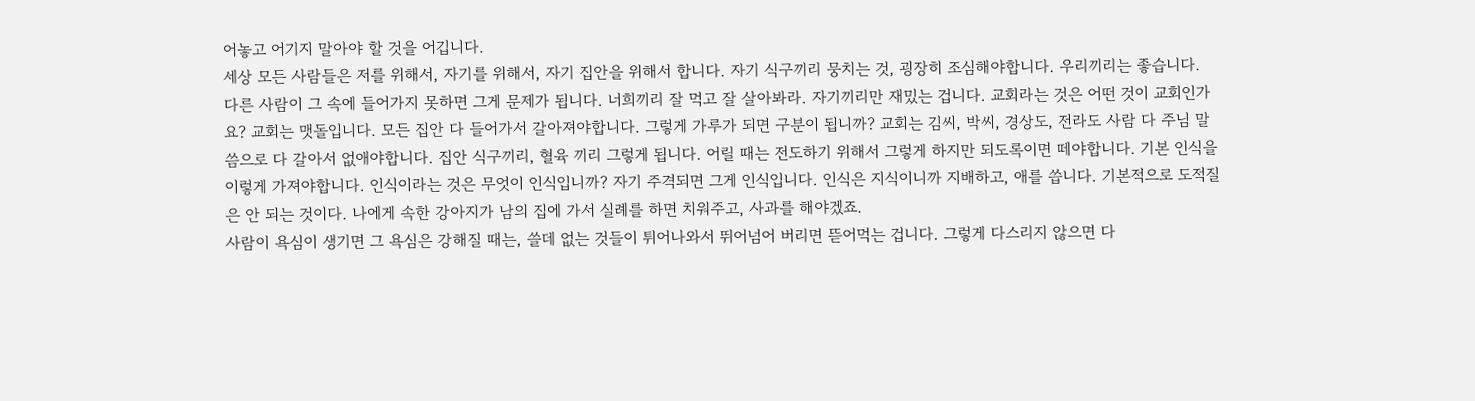어놓고 어기지 말아야 할 것을 어깁니다.
세상 모든 사람들은 저를 위해서, 자기를 위해서, 자기 집안을 위해서 합니다. 자기 식구끼리 뭉치는 것, 굉장히 조심해야합니다. 우리끼리는 좋습니다. 다른 사람이 그 속에 들어가지 못하면 그게 문제가 됩니다. 너희끼리 잘 먹고 잘 살아봐라. 자기끼리만 재밌는 겁니다. 교회라는 것은 어떤 것이 교회인가요? 교회는 맷돌입니다. 모든 집안 다 들어가서 갈아져야합니다. 그렇게 가루가 되면 구분이 됩니까? 교회는 김씨, 박씨, 경상도, 전라도 사람 다 주님 말씀으로 다 갈아서 없애야합니다. 집안 식구끼리, 혈육 끼리 그렇게 됩니다. 어릴 때는 전도하기 위해서 그렇게 하지만 되도록이면 떼야합니다. 기본 인식을 이렇게 가져야합니다. 인식이라는 것은 무엇이 인식입니까? 자기 주격되면 그게 인식입니다. 인식은 지식이니까 지배하고, 애를 씁니다. 기본적으로 도적질은 안 되는 것이다. 나에게 속한 강아지가 남의 집에 가서 실례를 하면 치워주고, 사과를 해야겠죠.
사람이 욕심이 생기면 그 욕심은 강해질 때는, 쓸데 없는 것들이 튀어나와서 뛰어넘어 버리면 뜯어먹는 겁니다. 그렇게 다스리지 않으면 다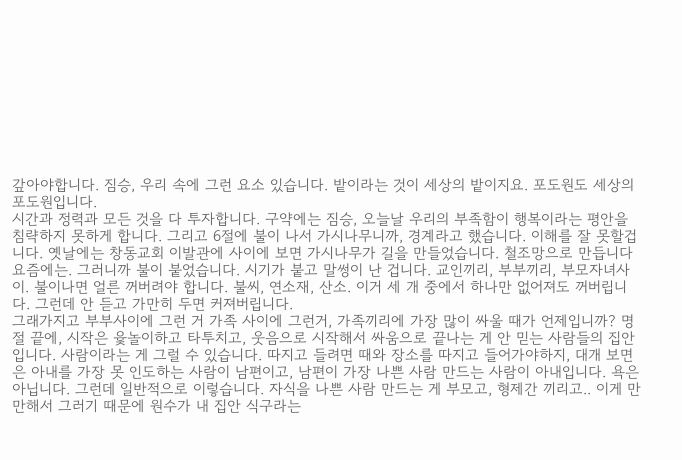갚아야합니다. 짐승, 우리 속에 그런 요소 있습니다. 밭이라는 것이 세상의 밭이지요. 포도원도 세상의 포도원입니다.
시간과 정력과 모든 것을 다 투자합니다. 구약에는 짐승, 오늘날 우리의 부족함이 행복이라는 평안을 침략하지 못하게 합니다. 그리고 6절에 불이 나서 가시나무니까, 경계라고 했습니다. 이해를 잘 못할겁니다. 옛날에는 창동교회 이발관에 사이에 보면 가시나무가 길을 만들었습니다. 철조망으로 만듭니다 요즘에는. 그러니까 불이 붙었습니다. 시기가 붙고 말썽이 난 겁니다. 교인끼리, 부부끼리, 부모자녀사이. 불이나면 얼른 꺼버려야 합니다. 불씨, 연소재, 산소. 이거 세 개 중에서 하나만 없어져도 꺼버립니다. 그런데 안 듣고 가만히 두면 커져버립니다.
그래가지고 부부사이에 그런 거 가족 사이에 그런거, 가족끼리에 가장 많이 싸울 때가 언제입니까? 명절 끝에, 시작은 윷놀이하고 타투치고, 웃음으로 시작해서 싸움으로 끝나는 게 안 믿는 사람들의 집안입니다. 사람이라는 게 그럴 수 있습니다. 따지고 들려면 때와 장소를 따지고 들어가야하지, 대개 보면은 아내를 가장 못 인도하는 사람이 남편이고, 남편이 가장 나쁜 사람 만드는 사람이 아내입니다. 욕은 아닙니다. 그런데 일반적으로 이렇습니다. 자식을 나쁜 사람 만드는 게 부모고, 형제간 끼리고.. 이게 만만해서 그러기 때문에 원수가 내 집안 식구라는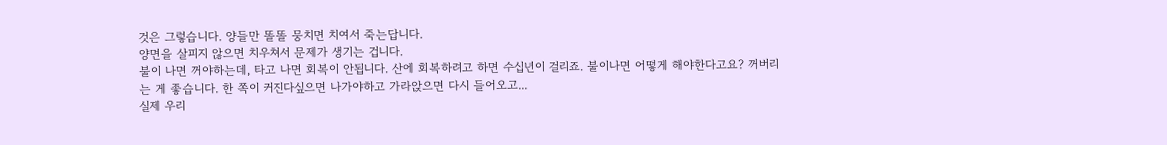것은 그렇습니다. 양들만 똘똘 뭉치면 치여서 죽는답니다.
양면을 살피지 않으면 치우쳐서 문제가 생기는 겁니다.
불이 나면 꺼야하는데, 타고 나면 회복이 안됩니다. 산에 회복하려고 하면 수십년이 걸리죠. 불이나면 어떻게 해야한다고요? 꺼버리는 게 좋습니다. 한 쪽이 커진다싶으면 나가야하고 가라앉으면 다시 들어오고...
실제 우리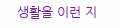생활을 이런 지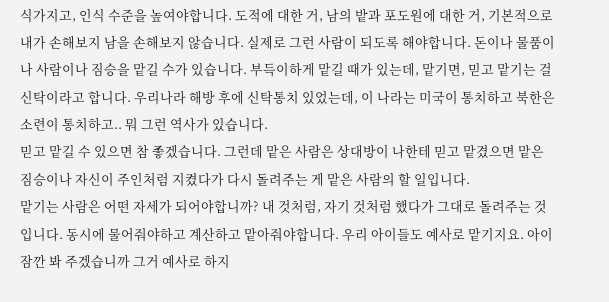식가지고, 인식 수준을 높여야합니다. 도적에 대한 거, 남의 밭과 포도원에 대한 거, 기본적으로 내가 손해보지 남을 손해보지 않습니다. 실제로 그런 사람이 되도록 해야합니다. 돈이나 물품이나 사람이나 짐승을 맡길 수가 있습니다. 부득이하게 맡길 때가 있는데, 맡기면, 믿고 맡기는 걸 신탁이라고 합니다. 우리나라 해방 후에 신탁통치 있었는데, 이 나라는 미국이 통치하고 북한은 소련이 통치하고.. 뭐 그런 역사가 있습니다.
믿고 맡길 수 있으면 참 좋겠습니다. 그런데 맡은 사람은 상대방이 나한테 믿고 맡겼으면 맡은 짐승이나 자신이 주인처럼 지켰다가 다시 돌려주는 게 맡은 사람의 할 일입니다.
맡기는 사람은 어떤 자세가 되어야합니까? 내 것처럼, 자기 것처럼 했다가 그대로 돌려주는 것입니다. 동시에 물어줘야하고 계산하고 맡아줘야합니다. 우리 아이들도 예사로 맡기지요. 아이 잠깐 봐 주겠습니까 그거 예사로 하지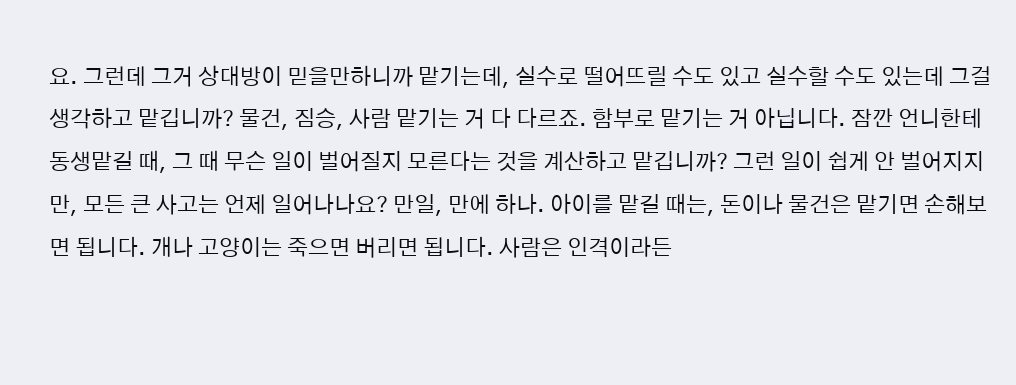요. 그런데 그거 상대방이 믿을만하니까 맡기는데, 실수로 떨어뜨릴 수도 있고 실수할 수도 있는데 그걸 생각하고 맡깁니까? 물건, 짐승, 사람 맡기는 거 다 다르죠. 함부로 맡기는 거 아닙니다. 잠깐 언니한테 동생맡길 때, 그 때 무슨 일이 벌어질지 모른다는 것을 계산하고 맡깁니까? 그런 일이 쉽게 안 벌어지지만, 모든 큰 사고는 언제 일어나나요? 만일, 만에 하나. 아이를 맡길 때는, 돈이나 물건은 맡기면 손해보면 됩니다. 개나 고양이는 죽으면 버리면 됩니다. 사람은 인격이라든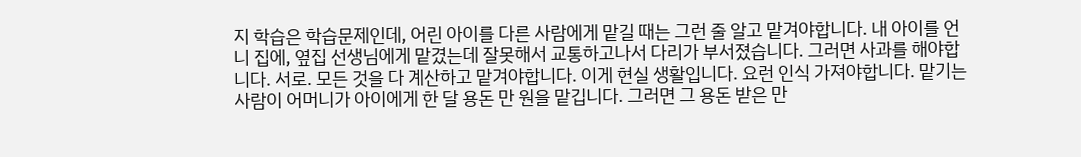지 학습은 학습문제인데, 어린 아이를 다른 사람에게 맡길 때는 그런 줄 알고 맡겨야합니다. 내 아이를 언니 집에, 옆집 선생님에게 맡겼는데 잘못해서 교통하고나서 다리가 부서졌습니다. 그러면 사과를 해야합니다. 서로. 모든 것을 다 계산하고 맡겨야합니다. 이게 현실 생활입니다. 요런 인식 가져야합니다. 맡기는 사람이 어머니가 아이에게 한 달 용돈 만 원을 맡깁니다. 그러면 그 용돈 받은 만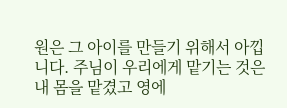원은 그 아이를 만들기 위해서 아낍니다. 주님이 우리에게 맡기는 것은 내 몸을 맡겼고 영에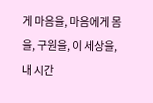게 마음을, 마음에게 몸을, 구원을, 이 세상을, 내 시간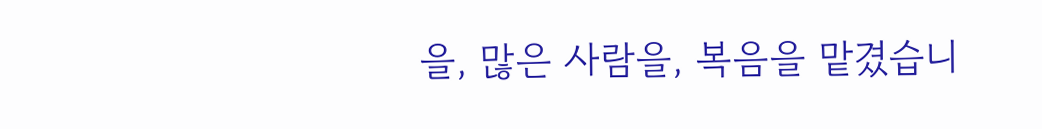을, 많은 사람을, 복음을 맡겼습니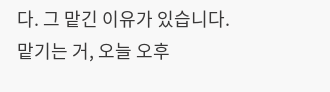다. 그 맡긴 이유가 있습니다.
맡기는 거, 오늘 오후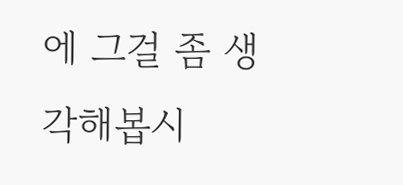에 그걸 좀 생각해봅시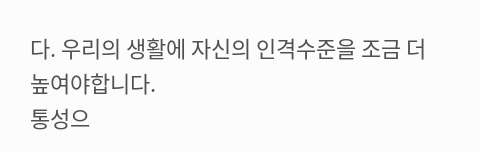다. 우리의 생활에 자신의 인격수준을 조금 더 높여야합니다.
통성으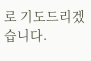로 기도드리겠습니다.